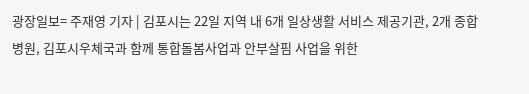광장일보= 주재영 기자 | 김포시는 22일 지역 내 6개 일상생활 서비스 제공기관, 2개 종합병원, 김포시우체국과 함께 통합돌봄사업과 안부살핌 사업을 위한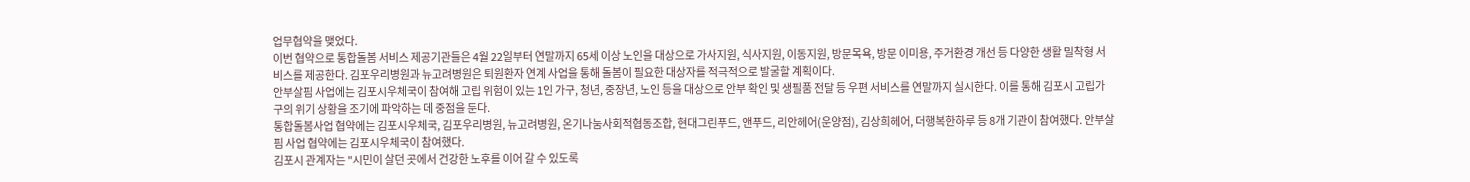업무협약을 맺었다.
이번 협약으로 통합돌봄 서비스 제공기관들은 4월 22일부터 연말까지 65세 이상 노인을 대상으로 가사지원, 식사지원, 이동지원, 방문목욕, 방문 이미용, 주거환경 개선 등 다양한 생활 밀착형 서비스를 제공한다. 김포우리병원과 뉴고려병원은 퇴원환자 연계 사업을 통해 돌봄이 필요한 대상자를 적극적으로 발굴할 계획이다.
안부살핌 사업에는 김포시우체국이 참여해 고립 위험이 있는 1인 가구, 청년, 중장년, 노인 등을 대상으로 안부 확인 및 생필품 전달 등 우편 서비스를 연말까지 실시한다. 이를 통해 김포시 고립가구의 위기 상황을 조기에 파악하는 데 중점을 둔다.
통합돌봄사업 협약에는 김포시우체국, 김포우리병원, 뉴고려병원, 온기나눔사회적협동조합, 현대그린푸드, 앤푸드, 리안헤어(운양점), 김상희헤어, 더행복한하루 등 8개 기관이 참여했다. 안부살핌 사업 협약에는 김포시우체국이 참여했다.
김포시 관계자는 "시민이 살던 곳에서 건강한 노후를 이어 갈 수 있도록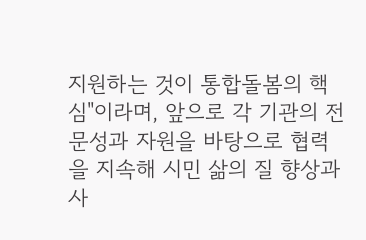지원하는 것이 통합돌봄의 핵심"이라며, 앞으로 각 기관의 전문성과 자원을 바탕으로 협력을 지속해 시민 삶의 질 향상과 사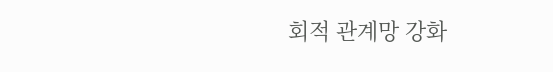회적 관계망 강화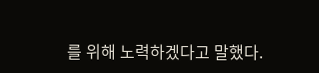를 위해 노력하겠다고 말했다.